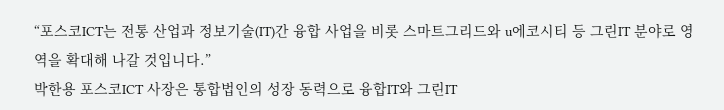“포스코ICT는 전통 산업과 정보기술(IT)간 융합 사업을 비롯 스마트그리드와 u에코시티 등 그린IT 분야로 영역을 확대해 나갈 것입니다.”
박한용 포스코ICT 사장은 통합법인의 성장 동력으로 융합IT와 그린IT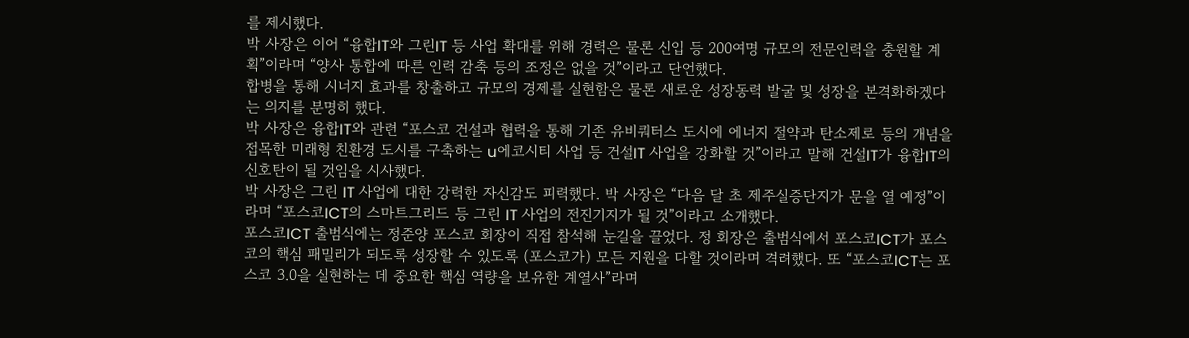를 제시했다.
박 사장은 이어 “융합IT와 그린IT 등 사업 확대를 위해 경력은 물론 신입 등 200여명 규모의 전문인력을 충원할 계획”이라며 “양사 통합에 따른 인력 감축 등의 조정은 없을 것”이라고 단언했다.
합병을 통해 시너지 효과를 창출하고 규모의 경제를 실현함은 물론 새로운 성장동력 발굴 및 성장을 본격화하겠다는 의지를 분명히 했다.
박 사장은 융합IT와 관련 “포스코 건설과 협력을 통해 기존 유비쿼터스 도시에 에너지 절약과 탄소제로 등의 개념을 접목한 미래형 친환경 도시를 구축하는 u에코시티 사업 등 건설IT 사업을 강화할 것”이라고 말해 건설IT가 융합IT의 신호탄이 될 것임을 시사했다.
박 사장은 그린 IT 사업에 대한 강력한 자신감도 피력했다. 박 사장은 “다음 달 초 제주실증단지가 문을 열 예정”이라며 “포스코ICT의 스마트그리드 등 그린 IT 사업의 전진기지가 될 것”이라고 소개했다.
포스코ICT 출범식에는 정준양 포스코 회장이 직접 참석해 눈길을 끌었다. 정 회장은 출범식에서 포스코ICT가 포스코의 핵심 패밀리가 되도록 성장할 수 있도록 (포스코가) 모든 지원을 다할 것이라며 격려했다. 또 “포스코ICT는 포스코 3.0을 실현하는 데 중요한 핵심 역량을 보유한 계열사”라며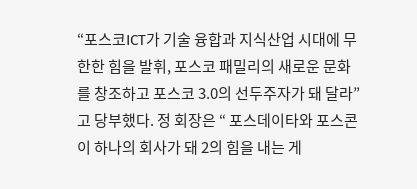“포스코ICT가 기술 융합과 지식산업 시대에 무한한 힘을 발휘, 포스코 패밀리의 새로운 문화를 창조하고 포스코 3.0의 선두주자가 돼 달라”고 당부했다. 정 회장은 “ 포스데이타와 포스콘이 하나의 회사가 돼 2의 힘을 내는 게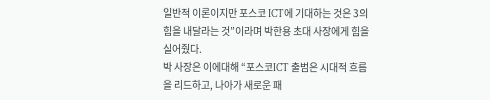일반적 이론이지만 포스코 ICT에 기대하는 것은 3의 힘을 내달라는 것”이라며 박한용 초대 사장에게 힘을 실어줬다.
박 사장은 이에대해 “포스코ICT 출범은 시대적 흐름을 리드하고, 나아가 새로운 패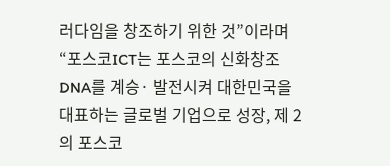러다임을 창조하기 위한 것”이라며 “포스코ICT는 포스코의 신화창조 DNA를 계승· 발전시켜 대한민국을 대표하는 글로벌 기업으로 성장, 제 2의 포스코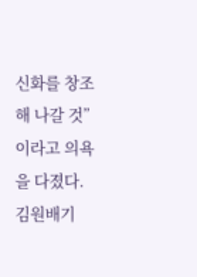신화를 창조해 나갈 것”이라고 의욕을 다졌다.
김원배기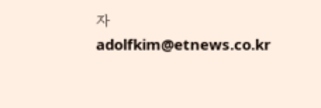자 adolfkim@etnews.co.kr